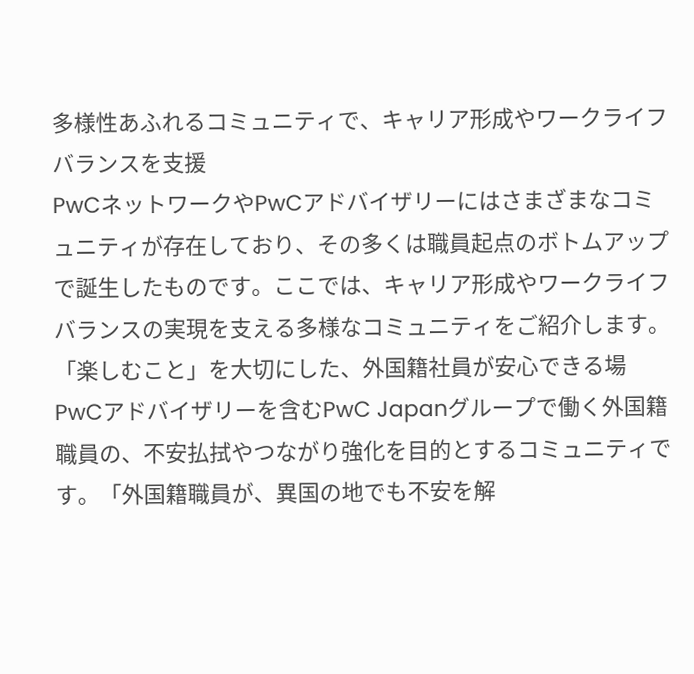多様性あふれるコミュニティで、キャリア形成やワークライフバランスを支援
PwCネットワークやPwCアドバイザリーにはさまざまなコミュニティが存在しており、その多くは職員起点のボトムアップで誕生したものです。ここでは、キャリア形成やワークライフバランスの実現を支える多様なコミュニティをご紹介します。
「楽しむこと」を大切にした、外国籍社員が安心できる場
PwCアドバイザリーを含むPwC Japanグループで働く外国籍職員の、不安払拭やつながり強化を目的とするコミュニティです。「外国籍職員が、異国の地でも不安を解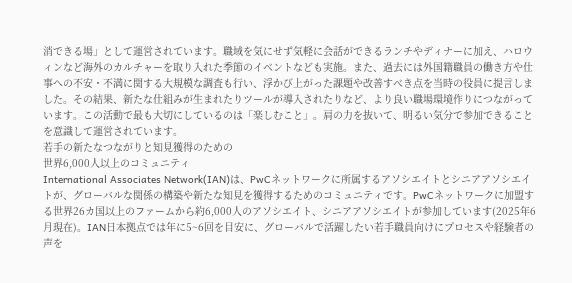消できる場」として運営されています。職域を気にせず気軽に会話ができるランチやディナーに加え、ハロウィンなど海外のカルチャーを取り入れた季節のイベントなども実施。また、過去には外国籍職員の働き方や仕事への不安・不満に関する大規模な調査も行い、浮かび上がった課題や改善すべき点を当時の役員に提言しました。その結果、新たな仕組みが生まれたりツールが導入されたりなど、より良い職場環境作りにつながっています。この活動で最も大切にしているのは「楽しむこと」。肩の力を抜いて、明るい気分で参加できることを意識して運営されています。
若手の新たなつながりと知見獲得のための
世界6,000人以上のコミュニティ
International Associates Network(IAN)は、PwCネットワークに所属するアソシエイトとシニアアソシエイトが、グローバルな関係の構築や新たな知見を獲得するためのコミュニティです。PwCネットワークに加盟する世界26カ国以上のファームから約6,000人のアソシエイト、シニアアソシエイトが参加しています(2025年6月現在)。IAN日本拠点では年に5~6回を目安に、グローバルで活躍したい若手職員向けにプロセスや経験者の声を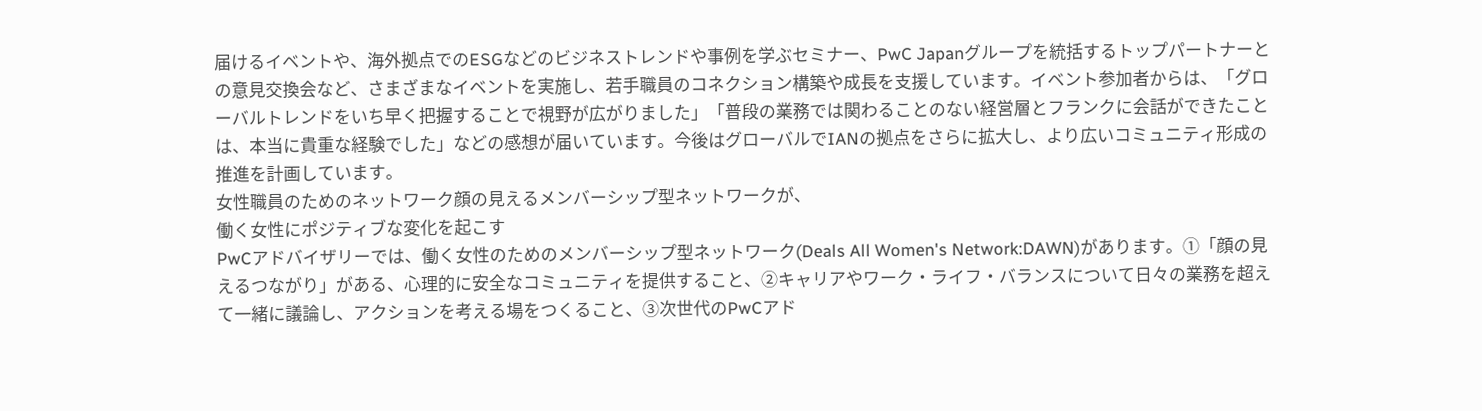届けるイベントや、海外拠点でのESGなどのビジネストレンドや事例を学ぶセミナー、PwC Japanグループを統括するトップパートナーとの意見交換会など、さまざまなイベントを実施し、若手職員のコネクション構築や成長を支援しています。イベント参加者からは、「グローバルトレンドをいち早く把握することで視野が広がりました」「普段の業務では関わることのない経営層とフランクに会話ができたことは、本当に貴重な経験でした」などの感想が届いています。今後はグローバルでIANの拠点をさらに拡大し、より広いコミュニティ形成の推進を計画しています。
女性職員のためのネットワーク顔の見えるメンバーシップ型ネットワークが、
働く女性にポジティブな変化を起こす
PwCアドバイザリーでは、働く女性のためのメンバーシップ型ネットワーク(Deals All Women's Network:DAWN)があります。①「顔の見えるつながり」がある、心理的に安全なコミュニティを提供すること、②キャリアやワーク・ライフ・バランスについて日々の業務を超えて一緒に議論し、アクションを考える場をつくること、③次世代のPwCアド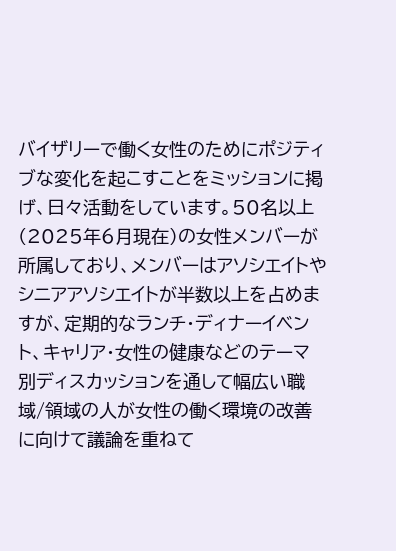バイザリーで働く女性のためにポジティブな変化を起こすことをミッションに掲げ、日々活動をしています。50名以上(2025年6月現在)の女性メンバーが所属しており、メンバーはアソシエイトやシニアアソシエイトが半数以上を占めますが、定期的なランチ・ディナーイベント、キャリア・女性の健康などのテーマ別ディスカッションを通して幅広い職域/領域の人が女性の働く環境の改善に向けて議論を重ねて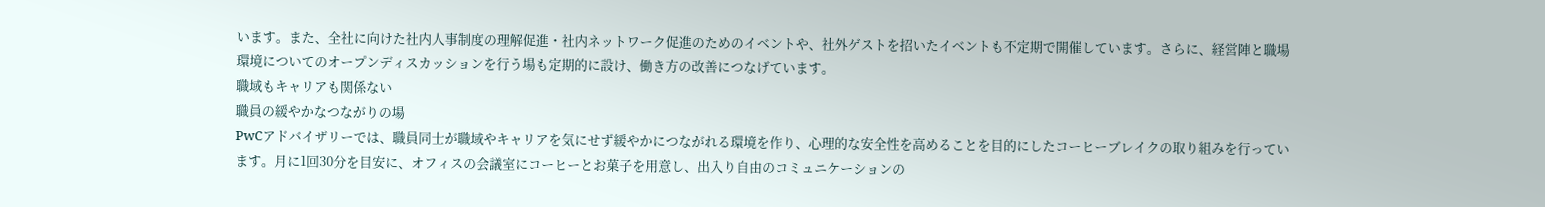います。また、全社に向けた社内人事制度の理解促進・社内ネットワーク促進のためのイベントや、社外ゲストを招いたイベントも不定期で開催しています。さらに、経営陣と職場環境についてのオープンディスカッションを行う場も定期的に設け、働き方の改善につなげています。
職域もキャリアも関係ない
職員の緩やかなつながりの場
PwCアドバイザリーでは、職員同士が職域やキャリアを気にせず緩やかにつながれる環境を作り、心理的な安全性を高めることを目的にしたコーヒーブレイクの取り組みを行っています。月に1回30分を目安に、オフィスの会議室にコーヒーとお菓子を用意し、出入り自由のコミュニケーションの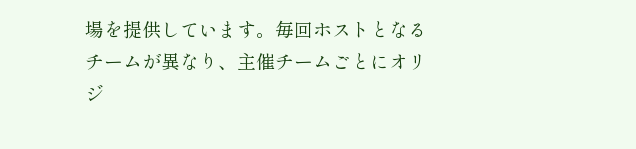場を提供しています。毎回ホストとなるチームが異なり、主催チームごとにオリジ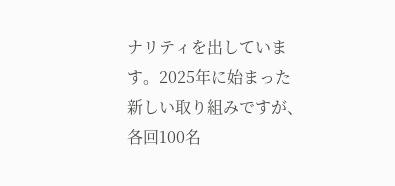ナリティを出しています。2025年に始まった新しい取り組みですが、各回100名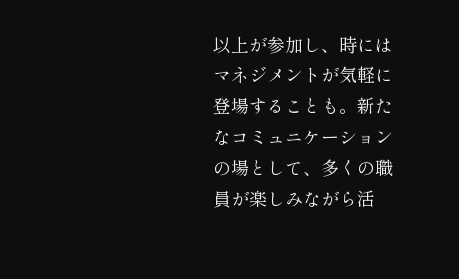以上が参加し、時にはマネジメントが気軽に登場することも。新たなコミュニケーションの場として、多くの職員が楽しみながら活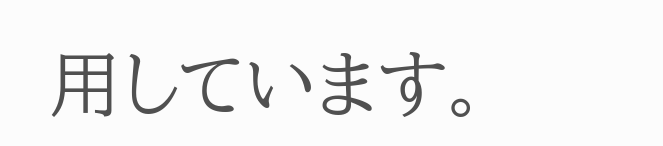用しています。